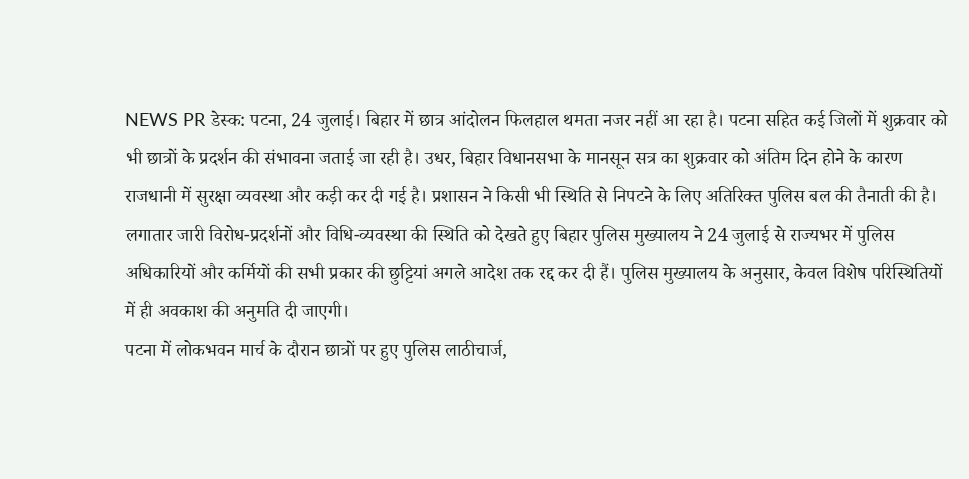NEWS PR डेस्क: पटना, 24 जुलाई। बिहार में छात्र आंदोलन फिलहाल थमता नजर नहीं आ रहा है। पटना सहित कई जिलों में शुक्रवार को भी छात्रों के प्रदर्शन की संभावना जताई जा रही है। उधर, बिहार विधानसभा के मानसून सत्र का शुक्रवार को अंतिम दिन होने के कारण राजधानी में सुरक्षा व्यवस्था और कड़ी कर दी गई है। प्रशासन ने किसी भी स्थिति से निपटने के लिए अतिरिक्त पुलिस बल की तैनाती की है।
लगातार जारी विरोध-प्रदर्शनों और विधि-व्यवस्था की स्थिति को देखते हुए बिहार पुलिस मुख्यालय ने 24 जुलाई से राज्यभर में पुलिस अधिकारियों और कर्मियों की सभी प्रकार की छुट्टियां अगले आदेश तक रद्द कर दी हैं। पुलिस मुख्यालय के अनुसार, केवल विशेष परिस्थितियों में ही अवकाश की अनुमति दी जाएगी।
पटना में लोकभवन मार्च के दौरान छात्रों पर हुए पुलिस लाठीचार्ज,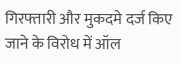गिरफ्तारी और मुकदमे दर्ज किए जाने के विरोध में ऑल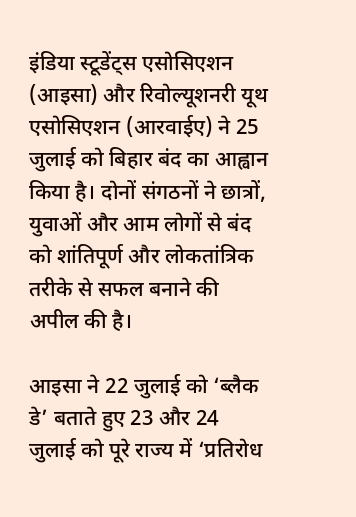इंडिया स्टूडेंट्स एसोसिएशन (आइसा) और रिवोल्यूशनरी यूथ एसोसिएशन (आरवाईए) ने 25 जुलाई को बिहार बंद का आह्वान किया है। दोनों संगठनों ने छात्रों, युवाओं और आम लोगों से बंद को शांतिपूर्ण और लोकतांत्रिक तरीके से सफल बनाने की अपील की है।

आइसा ने 22 जुलाई को ‘ब्लैक डे’ बताते हुए 23 और 24 जुलाई को पूरे राज्य में ‘प्रतिरोध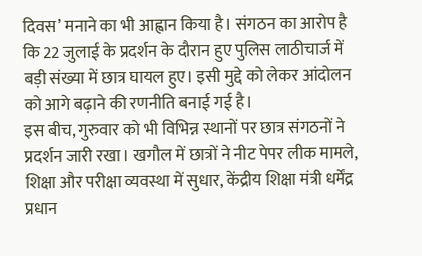दिवस’ मनाने का भी आह्वान किया है। संगठन का आरोप है कि 22 जुलाई के प्रदर्शन के दौरान हुए पुलिस लाठीचार्ज में बड़ी संख्या में छात्र घायल हुए। इसी मुद्दे को लेकर आंदोलन को आगे बढ़ाने की रणनीति बनाई गई है।
इस बीच, गुरुवार को भी विभिन्न स्थानों पर छात्र संगठनों ने प्रदर्शन जारी रखा। खगौल में छात्रों ने नीट पेपर लीक मामले, शिक्षा और परीक्षा व्यवस्था में सुधार, केंद्रीय शिक्षा मंत्री धर्मेंद्र प्रधान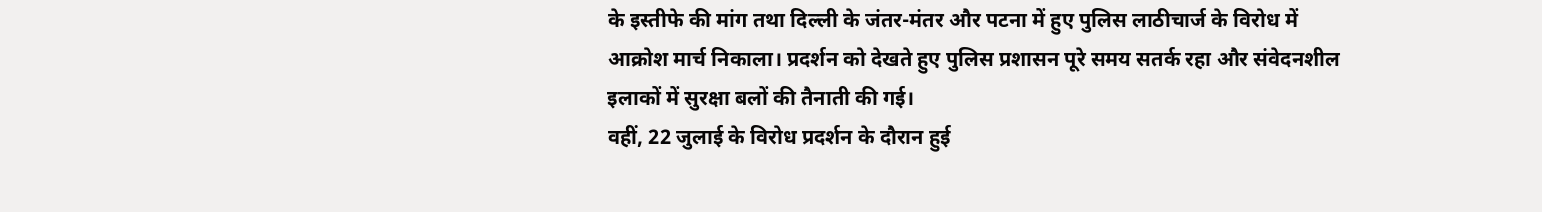के इस्तीफे की मांग तथा दिल्ली के जंतर-मंतर और पटना में हुए पुलिस लाठीचार्ज के विरोध में आक्रोश मार्च निकाला। प्रदर्शन को देखते हुए पुलिस प्रशासन पूरे समय सतर्क रहा और संवेदनशील इलाकों में सुरक्षा बलों की तैनाती की गई।
वहीं, 22 जुलाई के विरोध प्रदर्शन के दौरान हुई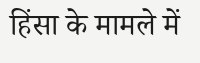हिंसा के मामले में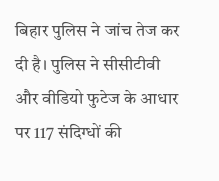बिहार पुलिस ने जांच तेज कर दी है। पुलिस ने सीसीटीवी और वीडियो फुटेज के आधार पर 117 संदिग्धों की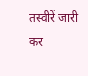तस्वीरें जारी कर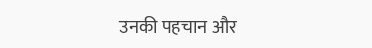उनकी पहचान और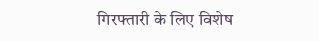गिरफ्तारी के लिए विशेष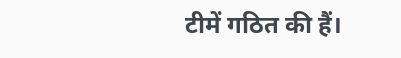टीमें गठित की हैं।